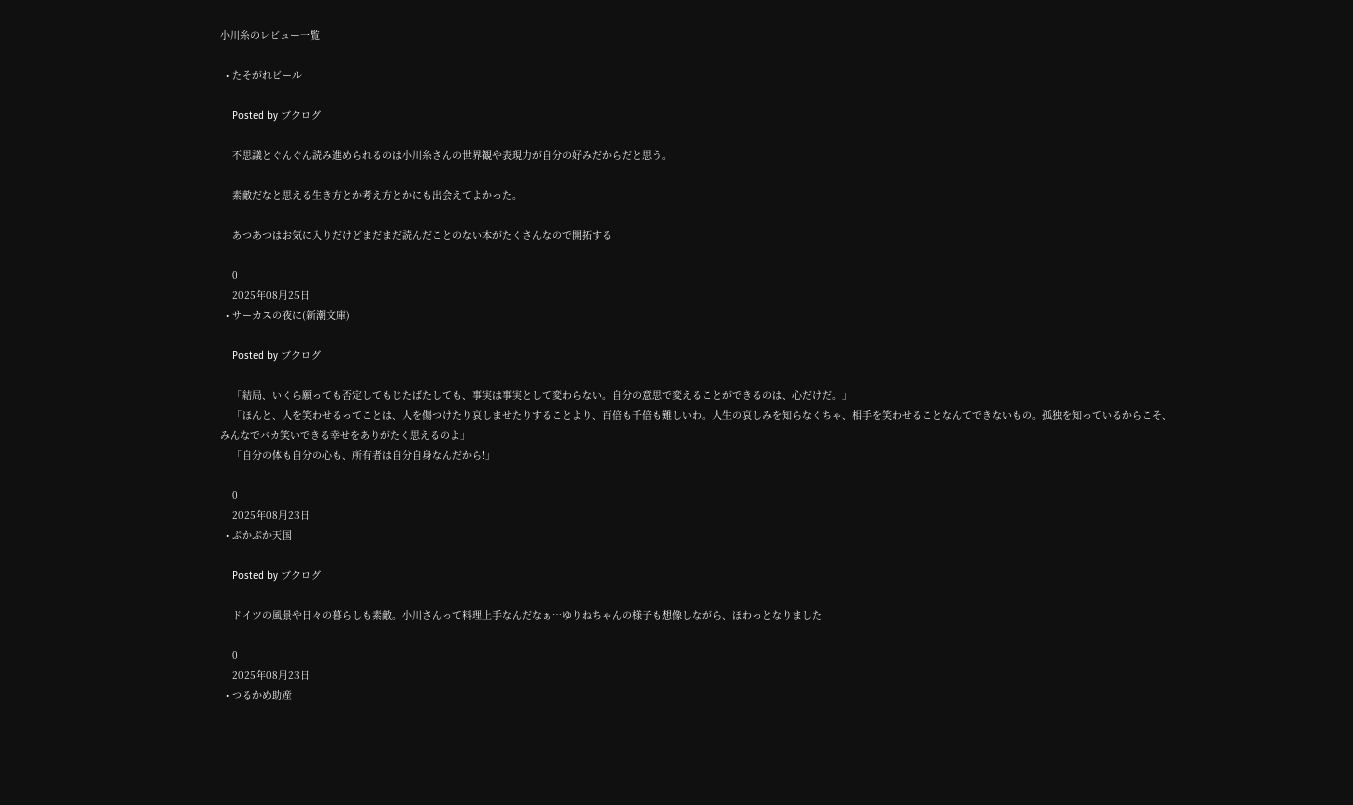小川糸のレビュー一覧

  • たそがれビール

    Posted by ブクログ

    不思議とぐんぐん読み進められるのは小川糸さんの世界観や表現力が自分の好みだからだと思う。

    素敵だなと思える生き方とか考え方とかにも出会えてよかった。

    あつあつはお気に入りだけどまだまだ読んだことのない本がたくさんなので開拓する

    0
    2025年08月25日
  • サーカスの夜に(新潮文庫)

    Posted by ブクログ

    「結局、いくら願っても否定してもじたばたしても、事実は事実として変わらない。自分の意思で変えることができるのは、心だけだ。」
    「ほんと、人を笑わせるってことは、人を傷つけたり哀しませたりすることより、百倍も千倍も難しいわ。人生の哀しみを知らなくちゃ、相手を笑わせることなんてできないもの。孤独を知っているからこそ、みんなでバカ笑いできる幸せをありがたく思えるのよ」
    「自分の体も自分の心も、所有者は自分自身なんだから!」

    0
    2025年08月23日
  • ぷかぷか天国

    Posted by ブクログ

    ドイツの風景や日々の暮らしも素敵。小川さんって料理上手なんだなぁ…ゆりねちゃんの様子も想像しながら、ほわっとなりました

    0
    2025年08月23日
  • つるかめ助産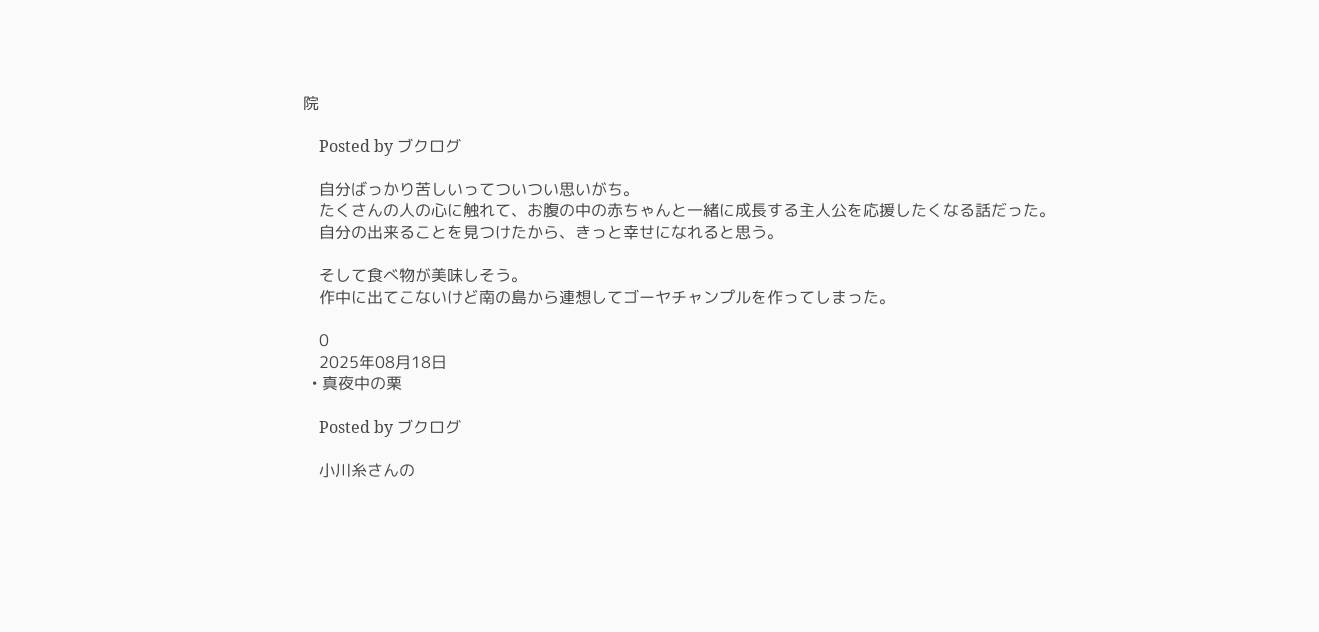院

    Posted by ブクログ

    自分ばっかり苦しいってついつい思いがち。
    たくさんの人の心に触れて、お腹の中の赤ちゃんと一緒に成長する主人公を応援したくなる話だった。
    自分の出来ることを見つけたから、きっと幸せになれると思う。

    そして食べ物が美味しそう。
    作中に出てこないけど南の島から連想してゴーヤチャンプルを作ってしまった。

    0
    2025年08月18日
  • 真夜中の栗

    Posted by ブクログ

    小川糸さんの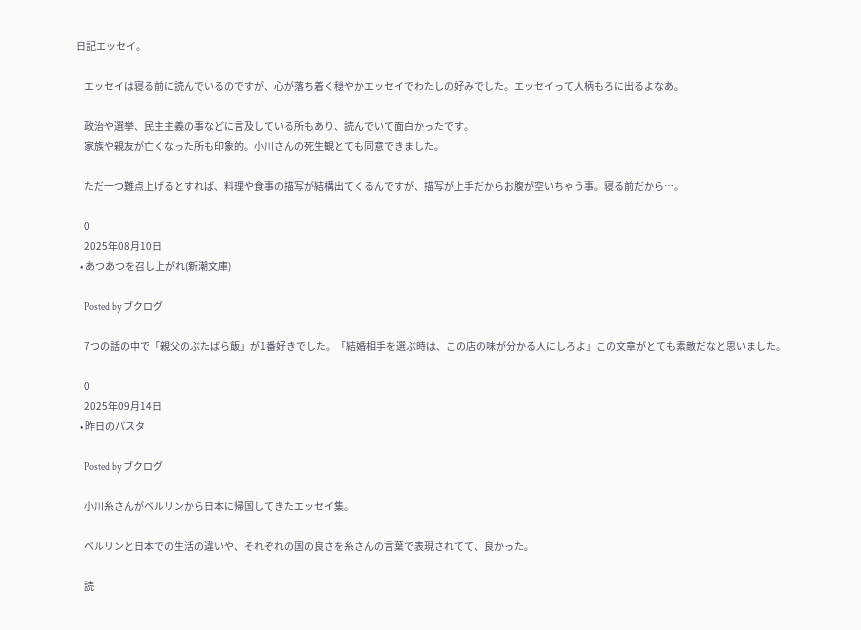日記エッセイ。

    エッセイは寝る前に読んでいるのですが、心が落ち着く穏やかエッセイでわたしの好みでした。エッセイって人柄もろに出るよなあ。

    政治や選挙、民主主義の事などに言及している所もあり、読んでいて面白かったです。
    家族や親友が亡くなった所も印象的。小川さんの死生観とても同意できました。

    ただ一つ難点上げるとすれば、料理や食事の描写が結構出てくるんですが、描写が上手だからお腹が空いちゃう事。寝る前だから…。

    0
    2025年08月10日
  • あつあつを召し上がれ(新潮文庫)

    Posted by ブクログ

    7つの話の中で「親父のぶたばら飯」が1番好きでした。「結婚相手を選ぶ時は、この店の味が分かる人にしろよ」この文章がとても素敵だなと思いました。

    0
    2025年09月14日
  • 昨日のパスタ

    Posted by ブクログ

    小川糸さんがベルリンから日本に帰国してきたエッセイ集。

    ベルリンと日本での生活の違いや、それぞれの国の良さを糸さんの言葉で表現されてて、良かった。

    読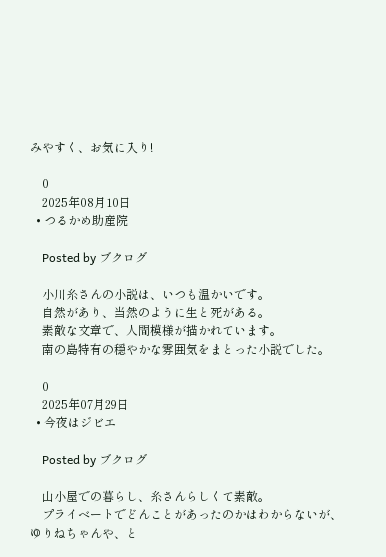みやすく、お気に入り!

    0
    2025年08月10日
  • つるかめ助産院

    Posted by ブクログ

    小川糸さんの小説は、いつも温かいです。
    自然があり、当然のように生と死がある。
    素敵な文章で、人間模様が描かれています。
    南の島特有の穏やかな雰囲気をまとった小説でした。

    0
    2025年07月29日
  • 今夜はジビエ

    Posted by ブクログ

    山小屋での暮らし、糸さんらしくて素敵。
    プライベートでどんことがあったのかはわからないが、ゆりねちゃんや、と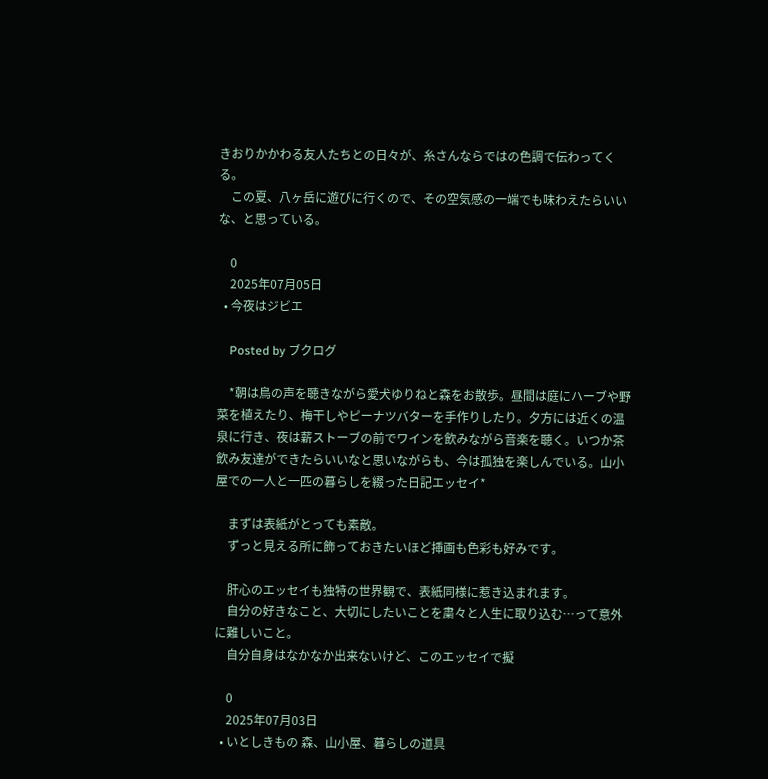きおりかかわる友人たちとの日々が、糸さんならではの色調で伝わってくる。
    この夏、八ヶ岳に遊びに行くので、その空気感の一端でも味わえたらいいな、と思っている。

    0
    2025年07月05日
  • 今夜はジビエ

    Posted by ブクログ

    *朝は鳥の声を聴きながら愛犬ゆりねと森をお散歩。昼間は庭にハーブや野菜を植えたり、梅干しやピーナツバターを手作りしたり。夕方には近くの温泉に行き、夜は薪ストーブの前でワインを飲みながら音楽を聴く。いつか茶飲み友達ができたらいいなと思いながらも、今は孤独を楽しんでいる。山小屋での一人と一匹の暮らしを綴った日記エッセイ*

    まずは表紙がとっても素敵。
    ずっと見える所に飾っておきたいほど挿画も色彩も好みです。

    肝心のエッセイも独特の世界観で、表紙同様に惹き込まれます。
    自分の好きなこと、大切にしたいことを粛々と人生に取り込む…って意外に難しいこと。
    自分自身はなかなか出来ないけど、このエッセイで擬

    0
    2025年07月03日
  • いとしきもの 森、山小屋、暮らしの道具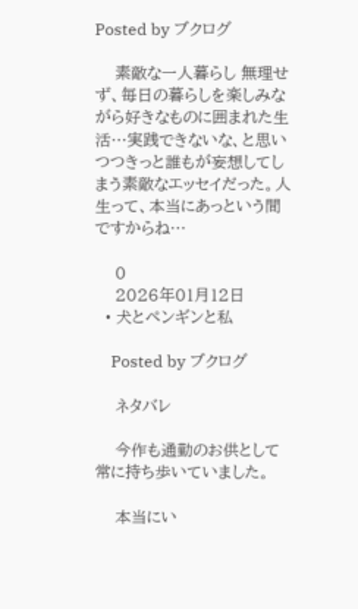Posted by ブクログ

    素敵な一人暮らし 無理せず、毎日の暮らしを楽しみながら好きなものに囲まれた生活…実践できないな、と思いつつきっと誰もが妄想してしまう素敵なエッセイだった。人生って、本当にあっという間ですからね…

    0
    2026年01月12日
  • 犬とペンギンと私

    Posted by ブクログ

    ネタバレ

    今作も通勤のお供として常に持ち歩いていました。

    本当にい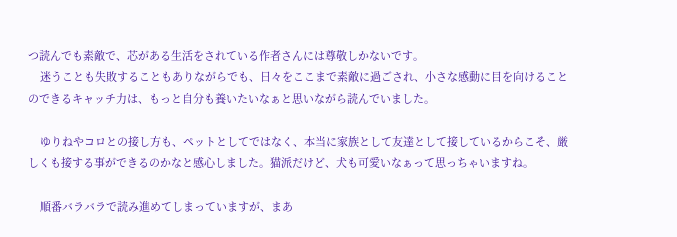つ読んでも素敵で、芯がある生活をされている作者さんには尊敬しかないです。
    迷うことも失敗することもありながらでも、日々をここまで素敵に過ごされ、小さな感動に目を向けることのできるキャッチ力は、もっと自分も養いたいなぁと思いながら読んでいました。

    ゆりねやコロとの接し方も、ペットとしてではなく、本当に家族として友達として接しているからこそ、厳しくも接する事ができるのかなと感心しました。猫派だけど、犬も可愛いなぁって思っちゃいますね。

    順番バラバラで読み進めてしまっていますが、まあ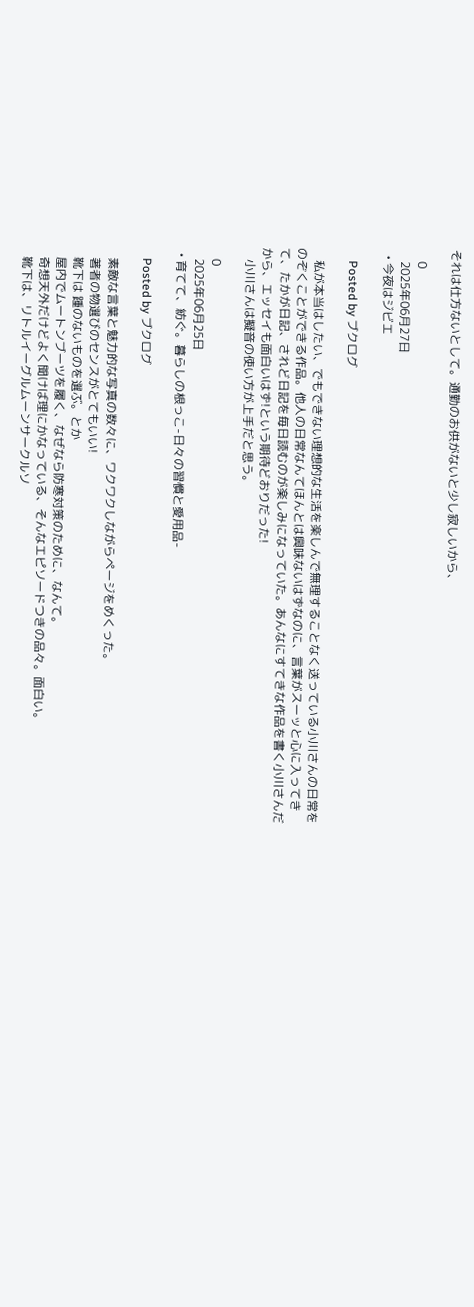それは仕方ないとして。通勤のお供がないと少し寂しいから、

    0
    2025年06月27日
  • 今夜はジビエ

    Posted by ブクログ

    私が本当はしたい、でもできない理想的な生活を楽しんで無理することなく送っている小川さんの日常をのぞくことができる作品。他人の日常なんてほんとは興味ないはずなのに、言葉がスーッと心に入ってきて、たかが日記、されど日記を毎日読むのが楽しみになっていた。あんなにすてきな作品を書く小川さんだから、エッセイも面白いはず!という期待どおりだった!
    小川さんは擬音の使い方が上手だと思う。

    0
    2025年06月25日
  • 育てて、紡ぐ。暮らしの根っこ-日々の習慣と愛用品-

    Posted by ブクログ

    素敵な言葉と魅力的な写真の数々に、ワクワクしながらページをめくった。
    著者の物選びのセンスがとてもいい!
    靴下は 踵のないものを選ぶ。とか
    屋内でムートンブーツを履く、なぜなら防寒対策のために、なんて。
    奇想天外だけどよく聞けば理にかなっている、そんなエピソードつきの品々。面白い。
    靴下は、リトルイーグルムーンサークルソ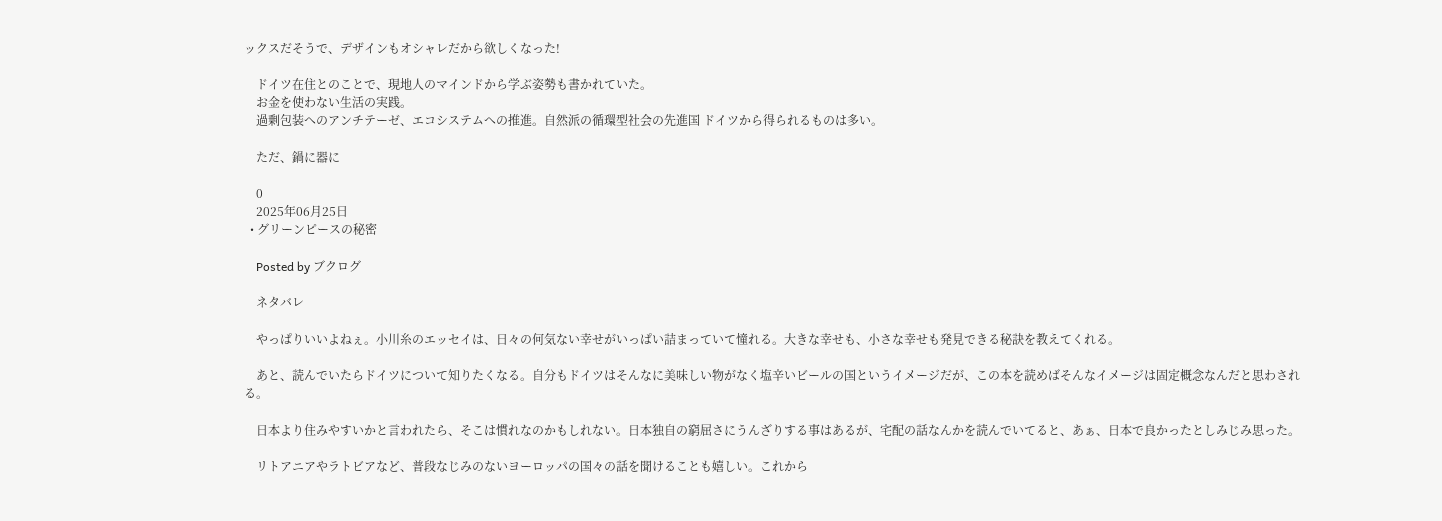ックスだそうで、デザインもオシャレだから欲しくなった!

    ドイツ在住とのことで、現地人のマインドから学ぶ姿勢も書かれていた。
    お金を使わない生活の実践。
    過剰包装へのアンチテーゼ、エコシステムへの推進。自然派の循環型社会の先進国 ドイツから得られるものは多い。

    ただ、鍋に器に

    0
    2025年06月25日
  • グリーンピースの秘密

    Posted by ブクログ

    ネタバレ

    やっぱりいいよねぇ。小川糸のエッセイは、日々の何気ない幸せがいっぱい詰まっていて憧れる。大きな幸せも、小さな幸せも発見できる秘訣を教えてくれる。

    あと、読んでいたらドイツについて知りたくなる。自分もドイツはそんなに美味しい物がなく塩辛いビールの国というイメージだが、この本を読めばそんなイメージは固定概念なんだと思わされる。

    日本より住みやすいかと言われたら、そこは慣れなのかもしれない。日本独自の窮屈さにうんざりする事はあるが、宅配の話なんかを読んでいてると、あぁ、日本で良かったとしみじみ思った。

    リトアニアやラトビアなど、普段なじみのないヨーロッパの国々の話を聞けることも嬉しい。これから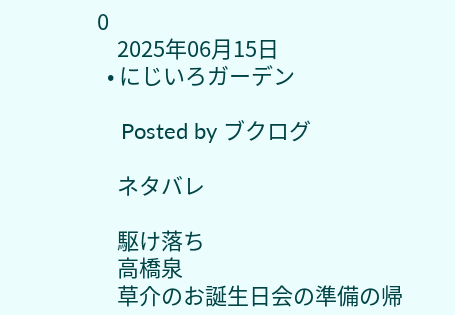0
    2025年06月15日
  • にじいろガーデン

    Posted by ブクログ

    ネタバレ

    駆け落ち
    高橋泉
    草介のお誕生日会の準備の帰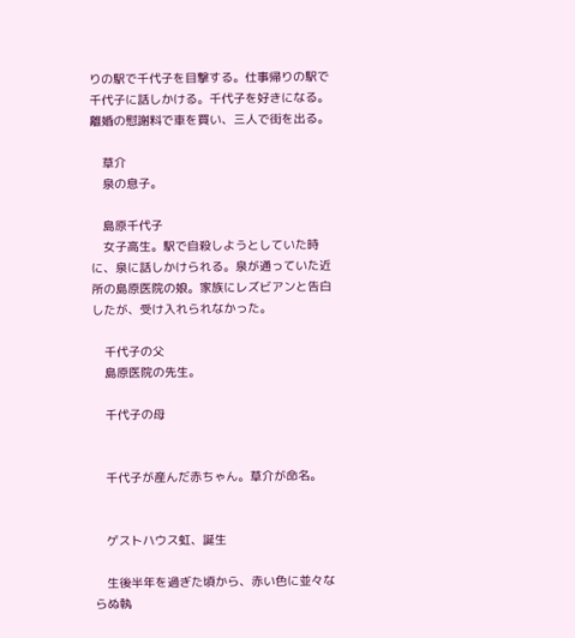りの駅で千代子を目撃する。仕事帰りの駅で千代子に話しかける。千代子を好きになる。離婚の慰謝料で車を買い、三人で街を出る。

    草介
    泉の息子。

    島原千代子
    女子高生。駅で自殺しようとしていた時に、泉に話しかけられる。泉が通っていた近所の島原医院の娘。家族にレズビアンと告白したが、受け入れられなかった。

    千代子の父
    島原医院の先生。

    千代子の母


    千代子が産んだ赤ちゃん。草介が命名。


    ゲストハウス虹、誕生

    生後半年を過ぎた頃から、赤い色に並々ならぬ執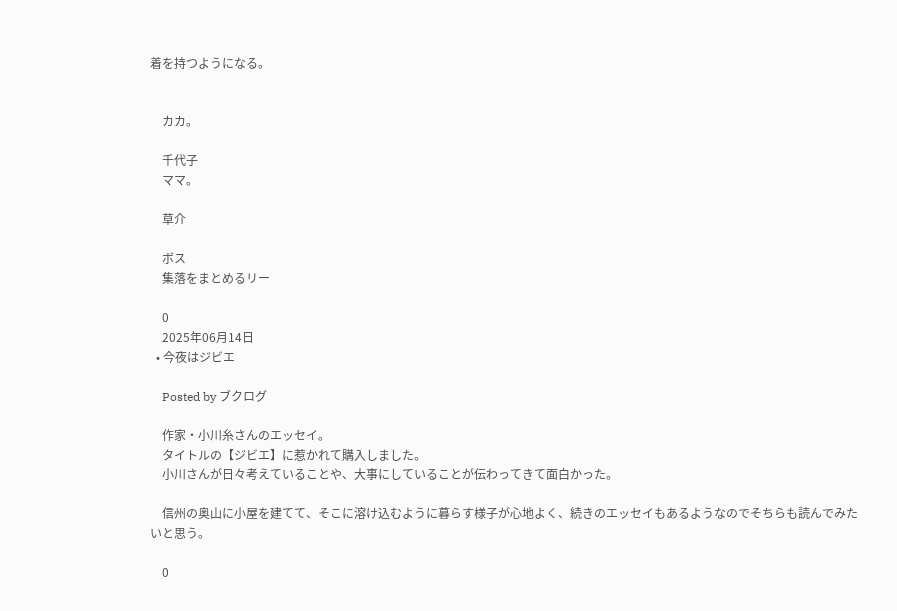着を持つようになる。


    カカ。

    千代子
    ママ。

    草介

    ボス
    集落をまとめるリー

    0
    2025年06月14日
  • 今夜はジビエ

    Posted by ブクログ

    作家・小川糸さんのエッセイ。
    タイトルの【ジビエ】に惹かれて購入しました。
    小川さんが日々考えていることや、大事にしていることが伝わってきて面白かった。

    信州の奥山に小屋を建てて、そこに溶け込むように暮らす様子が心地よく、続きのエッセイもあるようなのでそちらも読んでみたいと思う。

    0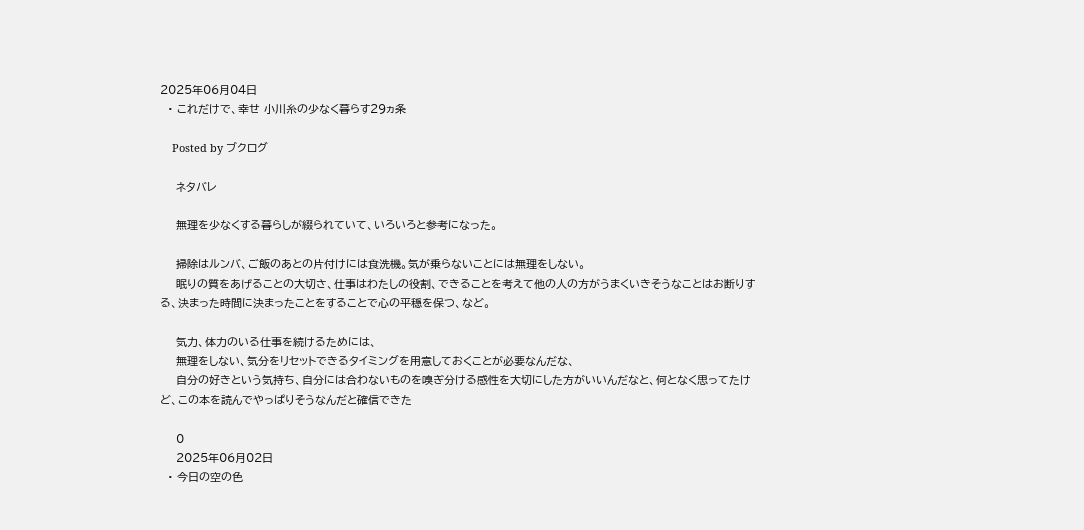2025年06月04日
  • これだけで、幸せ 小川糸の少なく暮らす29ヵ条

    Posted by ブクログ

    ネタバレ

    無理を少なくする暮らしが綴られていて、いろいろと参考になった。

    掃除はルンバ、ご飯のあとの片付けには食洗機。気が乗らないことには無理をしない。
    眠りの質をあげることの大切さ、仕事はわたしの役割、できることを考えて他の人の方がうまくいきそうなことはお断りする、決まった時間に決まったことをすることで心の平穏を保つ、など。

    気力、体力のいる仕事を続けるためには、
    無理をしない、気分をリセットできるタイミングを用意しておくことが必要なんだな、
    自分の好きという気持ち、自分には合わないものを嗅ぎ分ける感性を大切にした方がいいんだなと、何となく思ってたけど、この本を読んでやっぱりそうなんだと確信できた

    0
    2025年06月02日
  • 今日の空の色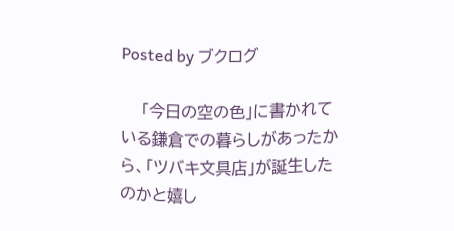Posted by ブクログ

    「今日の空の色」に書かれている鎌倉での暮らしがあったから、「ツバキ文具店」が誕生したのかと嬉し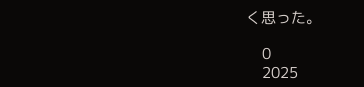く思った。

    0
    2025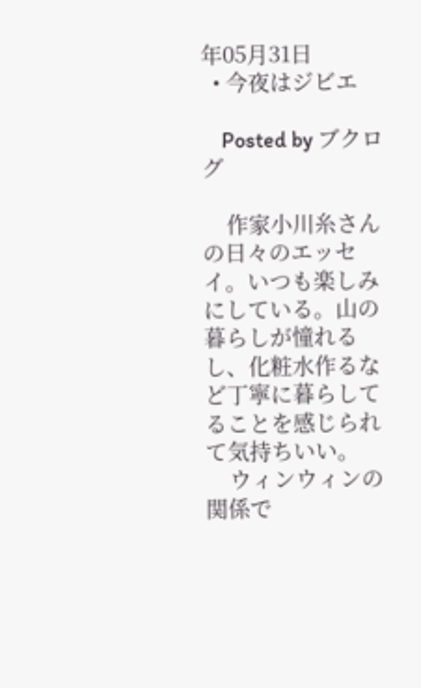年05月31日
  • 今夜はジビエ

    Posted by ブクログ

    作家小川糸さんの日々のエッセイ。いつも楽しみにしている。山の暮らしが憧れるし、化粧水作るなど丁寧に暮らしてることを感じられて気持ちいい。
    ウィンウィンの関係で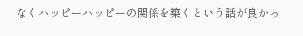なくハッピーハッピーの関係を築くという話が良かっ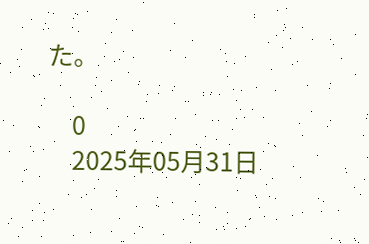た。

    0
    2025年05月31日